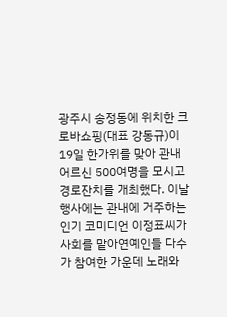광주시 송정동에 위치한 크로바쇼핑(대표 강동규)이 19일 한가위를 맞아 관내 어르신 500여명을 모시고 경로잔치를 개최했다. 이날 행사에는 관내에 거주하는 인기 코미디언 이정표씨가 사회를 맡아연예인들 다수가 참여한 가운데 노래와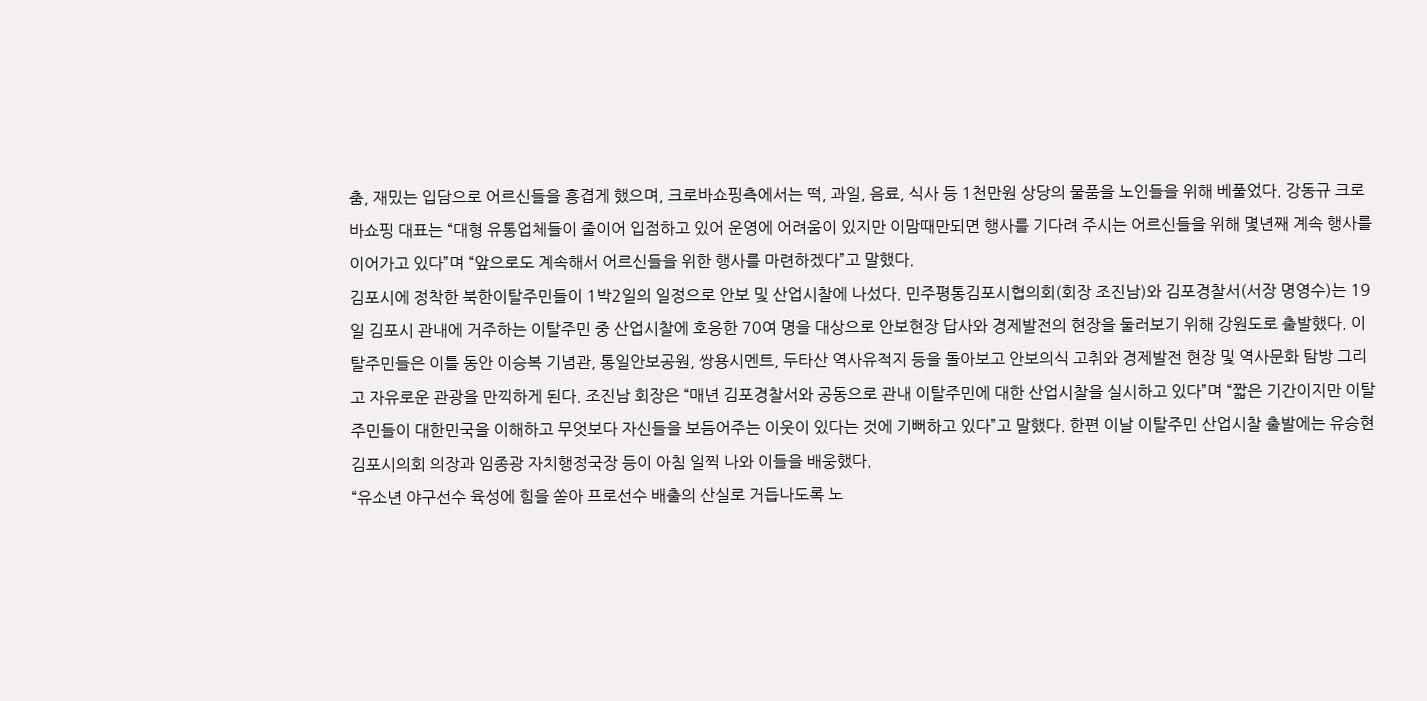춤, 재밌는 입담으로 어르신들을 흥겹게 했으며, 크로바쇼핑측에서는 떡, 과일, 음료, 식사 등 1천만원 상당의 물품을 노인들을 위해 베풀었다. 강동규 크로바쇼핑 대표는 “대형 유통업체들이 줄이어 입점하고 있어 운영에 어려움이 있지만 이맘때만되면 행사를 기다려 주시는 어르신들을 위해 몇년째 계속 행사를 이어가고 있다”며 “앞으로도 계속해서 어르신들을 위한 행사를 마련하겠다”고 말했다.
김포시에 정착한 북한이탈주민들이 1박2일의 일정으로 안보 및 산업시찰에 나섰다. 민주평통김포시협의회(회장 조진남)와 김포경찰서(서장 명영수)는 19일 김포시 관내에 거주하는 이탈주민 중 산업시찰에 호응한 70여 명을 대상으로 안보현장 답사와 경제발전의 현장을 둘러보기 위해 강원도로 출발했다. 이탈주민들은 이틀 동안 이승복 기념관, 통일안보공원, 쌍용시멘트, 두타산 역사유적지 등을 돌아보고 안보의식 고취와 경제발전 현장 및 역사문화 탐방 그리고 자유로운 관광을 만끽하게 된다. 조진남 회장은 “매년 김포경찰서와 공동으로 관내 이탈주민에 대한 산업시찰을 실시하고 있다”며 “짧은 기간이지만 이탈주민들이 대한민국을 이해하고 무엇보다 자신들을 보듬어주는 이웃이 있다는 것에 기뻐하고 있다”고 말했다. 한편 이날 이탈주민 산업시찰 출발에는 유승현 김포시의회 의장과 임종광 자치행정국장 등이 아침 일찍 나와 이들을 배웅했다.
“유소년 야구선수 육성에 힘을 쏟아 프로선수 배출의 산실로 거듭나도록 노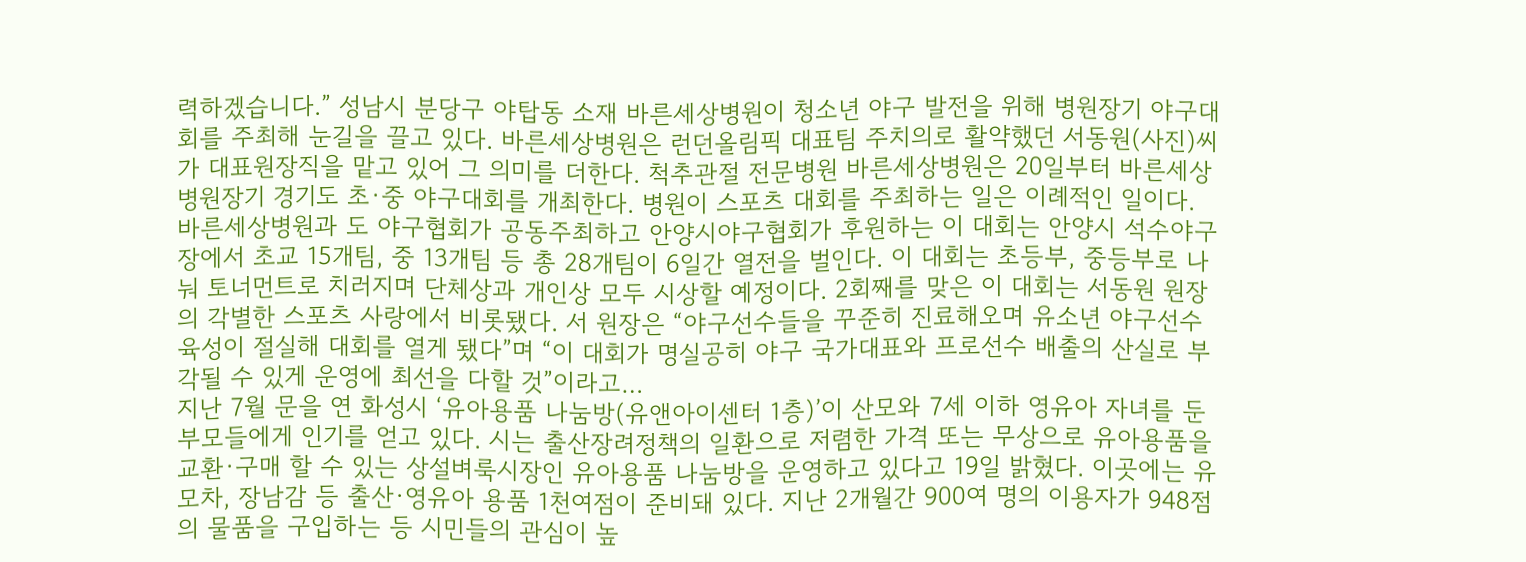력하겠습니다.” 성남시 분당구 야탑동 소재 바른세상병원이 청소년 야구 발전을 위해 병원장기 야구대회를 주최해 눈길을 끌고 있다. 바른세상병원은 런던올림픽 대표팀 주치의로 활약했던 서동원(사진)씨가 대표원장직을 맡고 있어 그 의미를 더한다. 척추관절 전문병원 바른세상병원은 20일부터 바른세상병원장기 경기도 초·중 야구대회를 개최한다. 병원이 스포츠 대회를 주최하는 일은 이례적인 일이다. 바른세상병원과 도 야구협회가 공동주최하고 안양시야구협회가 후원하는 이 대회는 안양시 석수야구장에서 초교 15개팀, 중 13개팀 등 총 28개팀이 6일간 열전을 벌인다. 이 대회는 초등부, 중등부로 나눠 토너먼트로 치러지며 단체상과 개인상 모두 시상할 예정이다. 2회째를 맞은 이 대회는 서동원 원장의 각별한 스포츠 사랑에서 비롯됐다. 서 원장은 “야구선수들을 꾸준히 진료해오며 유소년 야구선수 육성이 절실해 대회를 열게 됐다”며 “이 대회가 명실공히 야구 국가대표와 프로선수 배출의 산실로 부각될 수 있게 운영에 최선을 다할 것”이라고…
지난 7월 문을 연 화성시 ‘유아용품 나눔방(유앤아이센터 1층)’이 산모와 7세 이하 영유아 자녀를 둔 부모들에게 인기를 얻고 있다. 시는 출산장려정책의 일환으로 저렴한 가격 또는 무상으로 유아용품을 교환·구매 할 수 있는 상설벼룩시장인 유아용품 나눔방을 운영하고 있다고 19일 밝혔다. 이곳에는 유모차, 장남감 등 출산·영유아 용품 1천여점이 준비돼 있다. 지난 2개월간 900여 명의 이용자가 948점의 물품을 구입하는 등 시민들의 관심이 높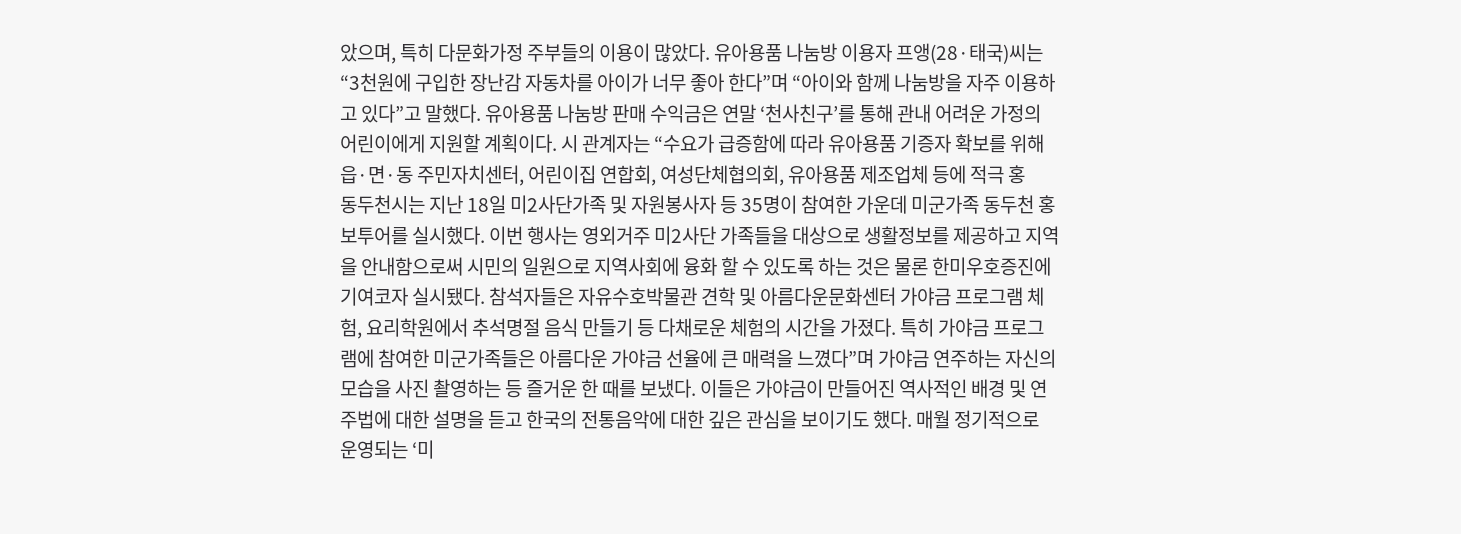았으며, 특히 다문화가정 주부들의 이용이 많았다. 유아용품 나눔방 이용자 프앵(28·태국)씨는 “3천원에 구입한 장난감 자동차를 아이가 너무 좋아 한다”며 “아이와 함께 나눔방을 자주 이용하고 있다”고 말했다. 유아용품 나눔방 판매 수익금은 연말 ‘천사친구’를 통해 관내 어려운 가정의 어린이에게 지원할 계획이다. 시 관계자는 “수요가 급증함에 따라 유아용품 기증자 확보를 위해 읍·면·동 주민자치센터, 어린이집 연합회, 여성단체협의회, 유아용품 제조업체 등에 적극 홍
동두천시는 지난 18일 미2사단가족 및 자원봉사자 등 35명이 참여한 가운데 미군가족 동두천 홍보투어를 실시했다. 이번 행사는 영외거주 미2사단 가족들을 대상으로 생활정보를 제공하고 지역을 안내함으로써 시민의 일원으로 지역사회에 융화 할 수 있도록 하는 것은 물론 한미우호증진에 기여코자 실시됐다. 참석자들은 자유수호박물관 견학 및 아름다운문화센터 가야금 프로그램 체험, 요리학원에서 추석명절 음식 만들기 등 다채로운 체험의 시간을 가졌다. 특히 가야금 프로그램에 참여한 미군가족들은 아름다운 가야금 선율에 큰 매력을 느꼈다”며 가야금 연주하는 자신의 모습을 사진 촬영하는 등 즐거운 한 때를 보냈다. 이들은 가야금이 만들어진 역사적인 배경 및 연주법에 대한 설명을 듣고 한국의 전통음악에 대한 깊은 관심을 보이기도 했다. 매월 정기적으로 운영되는 ‘미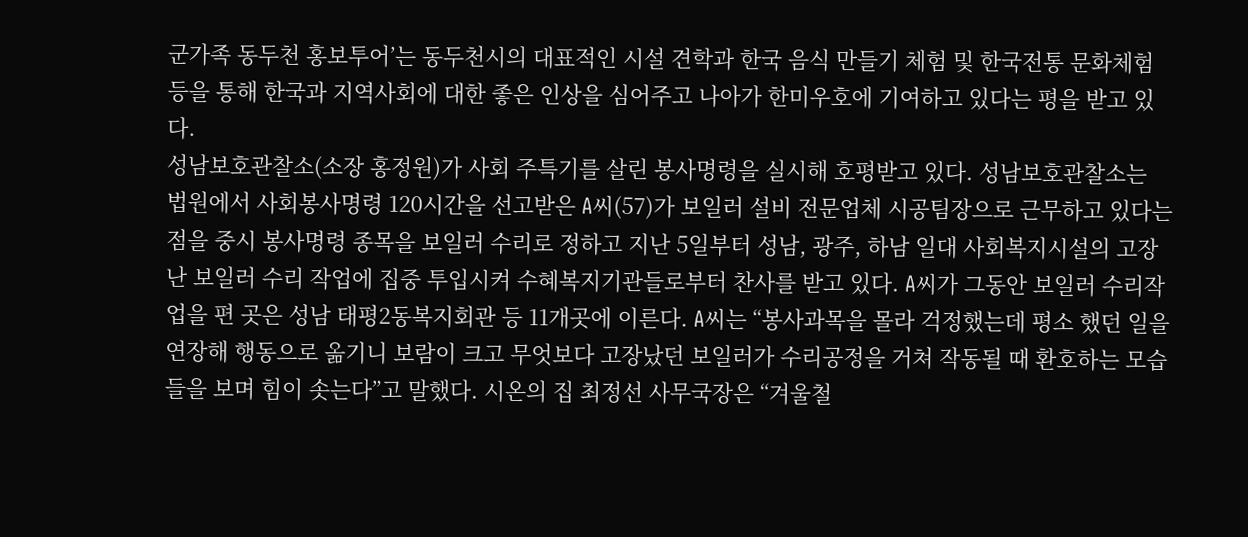군가족 동두천 홍보투어’는 동두천시의 대표적인 시설 견학과 한국 음식 만들기 체험 및 한국전통 문화체험 등을 통해 한국과 지역사회에 대한 좋은 인상을 심어주고 나아가 한미우호에 기여하고 있다는 평을 받고 있다.
성남보호관찰소(소장 홍정원)가 사회 주특기를 살린 봉사명령을 실시해 호평받고 있다. 성남보호관찰소는 법원에서 사회봉사명령 120시간을 선고받은 A씨(57)가 보일러 설비 전문업체 시공팀장으로 근무하고 있다는 점을 중시 봉사명령 종목을 보일러 수리로 정하고 지난 5일부터 성남, 광주, 하남 일대 사회복지시설의 고장난 보일러 수리 작업에 집중 투입시켜 수혜복지기관들로부터 찬사를 받고 있다. A씨가 그동안 보일러 수리작업을 편 곳은 성남 태평2동복지회관 등 11개곳에 이른다. A씨는 “봉사과목을 몰라 걱정했는데 평소 했던 일을 연장해 행동으로 옮기니 보람이 크고 무엇보다 고장났던 보일러가 수리공정을 거쳐 작동될 때 환호하는 모습들을 보며 힘이 솟는다”고 말했다. 시온의 집 최정선 사무국장은 “겨울철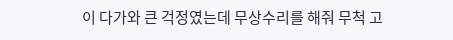이 다가와 큰 걱정였는데 무상수리를 해줘 무척 고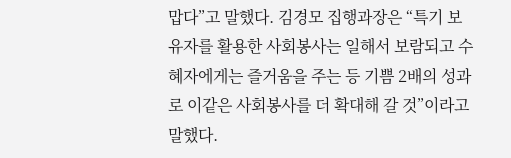맙다”고 말했다. 김경모 집행과장은 “특기 보유자를 활용한 사회봉사는 일해서 보람되고 수혜자에게는 즐거움을 주는 등 기쁨 2배의 성과로 이같은 사회봉사를 더 확대해 갈 것”이라고 말했다.